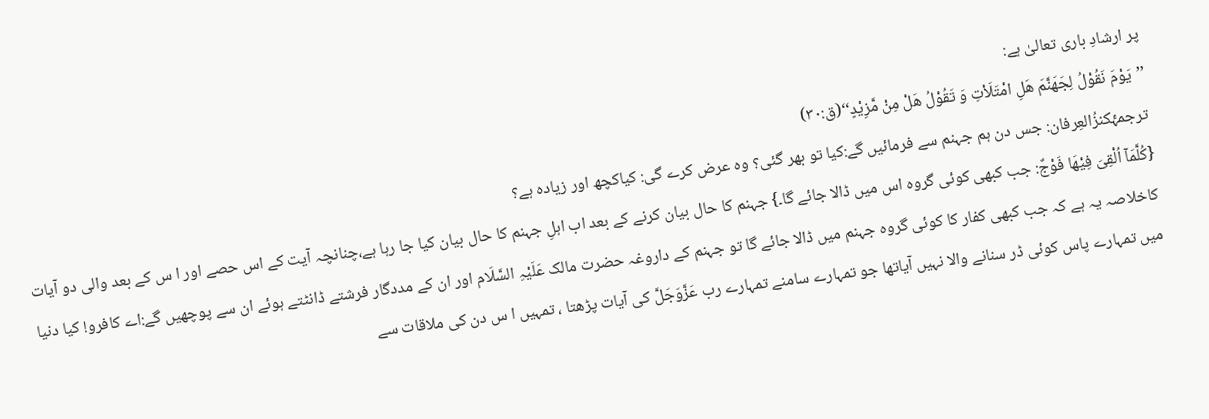پر ارشادِ باری تعالیٰ ہے:
’’یَوْمَ نَقُوْلُ لِجَهَنَّمَ هَلِ امْتَلَاْتِ وَ تَقُوْلُ هَلْ مِنْ مَّزِیْدٍ‘‘(ق:۳۰)
ترجمۂکنزُالعِرفان: جس دن ہم جہنم سے فرمائیں گے:کیا تو بھر گئی؟ وہ عرض کرے گی: کیاکچھ اور زیادہ ہے؟
{كُلَّمَاۤ اُلْقِیَ فِیْهَا فَوْجٌ: جب کبھی کوئی گروہ اس میں ڈالا جائے گا۔} جہنم کا حال بیان کرنے کے بعد اب اہلِ جہنم کا حال بیان کیا جا رہا ہے،چنانچہ آیت کے اس حصے اور ا س کے بعد والی دو آیات کاخلاصہ یہ ہے کہ جب کبھی کفار کا کوئی گروہ جہنم میں ڈالا جائے گا تو جہنم کے داروغہ حضرت مالک عَلَیْہِ السَّلَام اور ان کے مددگار فرشتے ڈانٹتے ہوئے ان سے پوچھیں گے:اے کافرو! کیا دنیا میں تمہارے پاس کوئی ڈر سنانے والا نہیں آیاتھا جو تمہارے سامنے تمہارے رب عَزَّوَجَلَّ کی آیات پڑھتا ، تمہیں ا س دن کی ملاقات سے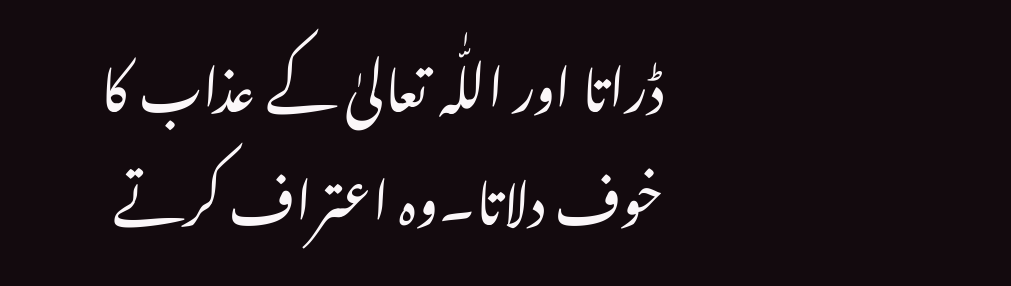ڈراتا اور اللّٰہ تعالیٰ کے عذاب کا خوف دلاتا۔وہ اعتراف کرتے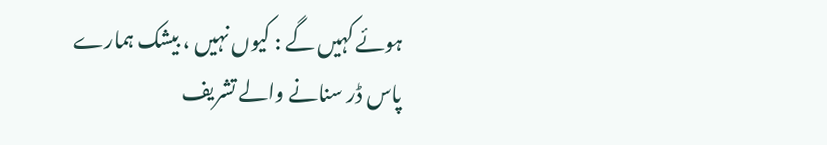ہوئے کہیں گے : کیوں نہیں ، بیشک ہمارے پاس ڈر سنانے والے تشریف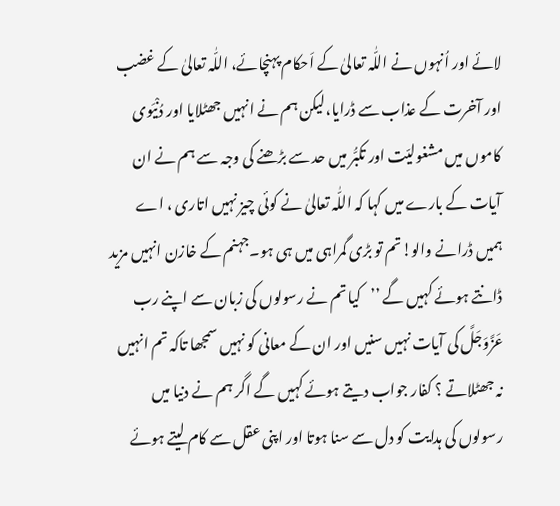لائے اور اُنہوں نے اللّٰہ تعالیٰ کے اَحکام پہنچائے، اللّٰہ تعالیٰ کے غضب اور آخرت کے عذاب سے ڈرایا،لیکن ہم نے انہیں جھٹلایا اور دُنْیَوی کاموں میں مشغولیّت اور تکبُّر میں حد سے بڑھنے کی وجہ سے ہم نے ان آیات کے بارے میں کہا کہ اللّٰہ تعالیٰ نے کوئی چیز نہیں اتاری ، اے ہمیں ڈرانے والو!تم تو بڑی گمراہی میں ہی ہو۔جہنم کے خازن انہیں مزید ڈانتے ہوئے کہیں گے ’’کیا تم نے رسولوں کی زبان سے اپنے رب عَزَّوَجَلَّ کی آیات نہیں سنیں اور ان کے معانی کو نہیں سمجھا تاکہ تم انہیں نہ جھٹلاتے ؟ کفار جواب دیتے ہوئے کہیں گے اگر ہم نے دنیا میں رسولوں کی ہدایت کو دل سے سنا ہوتا اور اپنی عقل سے کام لیتے ہوئے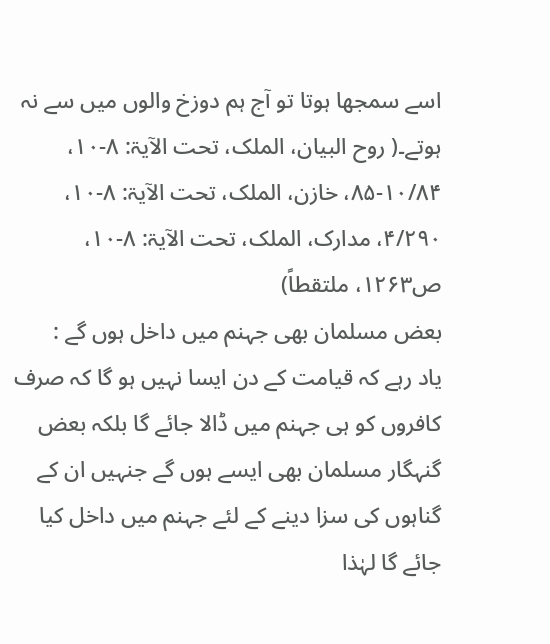اسے سمجھا ہوتا تو آج ہم دوزخ والوں میں سے نہ ہوتے۔( روح البیان، الملک، تحت الآیۃ: ۸-۱۰، ۱۰/۸۴-۸۵، خازن، الملک، تحت الآیۃ: ۸-۱۰، ۴/۲۹۰، مدارک، الملک، تحت الآیۃ: ۸-۱۰، ص۱۲۶۳، ملتقطاً)
بعض مسلمان بھی جہنم میں داخل ہوں گے :
یاد رہے کہ قیامت کے دن ایسا نہیں ہو گا کہ صرف کافروں کو ہی جہنم میں ڈالا جائے گا بلکہ بعض گنہگار مسلمان بھی ایسے ہوں گے جنہیں ان کے گناہوں کی سزا دینے کے لئے جہنم میں داخل کیا جائے گا لہٰذا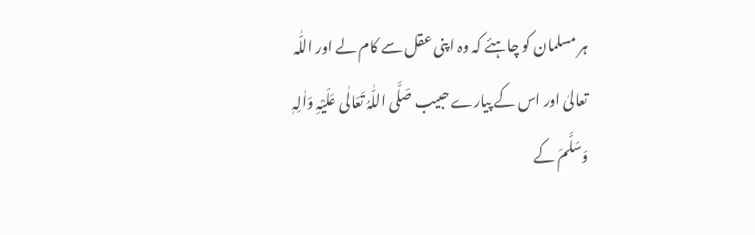ہر مسلمان کو چاہئے کہ وہ اپنی عقل سے کام لے اور اللّٰہ تعالیٰ اور اس کے پیارے حبیب صَلَّی اللّٰہُ تَعَالٰی عَلَیْہِ وَاٰلِہٖ وَسَلَّمَ کے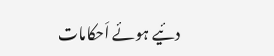دئیے ہوئے اَحکامات